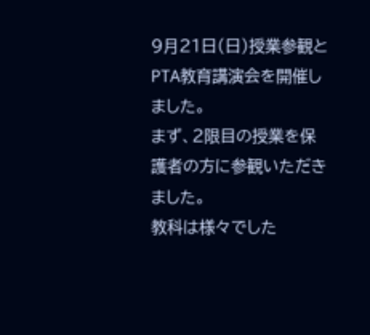9月21日(日)授業参観とPTA教育講演会を開催しました。
まず、2限目の授業を保護者の方に参観いただきました。
教科は様々でした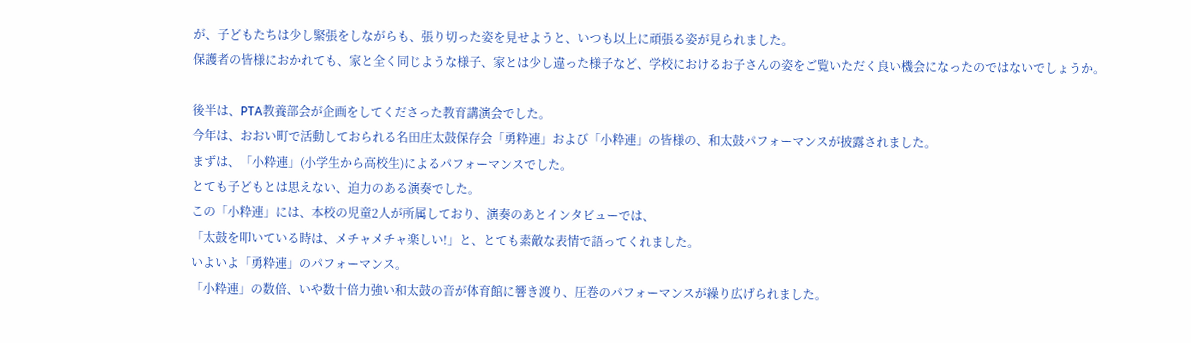が、子どもたちは少し緊張をしながらも、張り切った姿を見せようと、いつも以上に頑張る姿が見られました。
保護者の皆様におかれても、家と全く同じような様子、家とは少し違った様子など、学校におけるお子さんの姿をご覧いただく良い機会になったのではないでしょうか。

後半は、PTA教養部会が企画をしてくださった教育講演会でした。
今年は、おおい町で活動しておられる名田庄太鼓保存会「勇粋連」および「小粋連」の皆様の、和太鼓パフォーマンスが披露されました。
まずは、「小粋連」(小学生から高校生)によるパフォーマンスでした。
とても子どもとは思えない、迫力のある演奏でした。
この「小粋連」には、本校の児童2人が所属しており、演奏のあとインタビューでは、
「太鼓を叩いている時は、メチャメチャ楽しい!」と、とても素敵な表情で語ってくれました。
いよいよ「勇粋連」のパフォーマンス。
「小粋連」の数倍、いや数十倍力強い和太鼓の音が体育館に響き渡り、圧巻のパフォーマンスが繰り広げられました。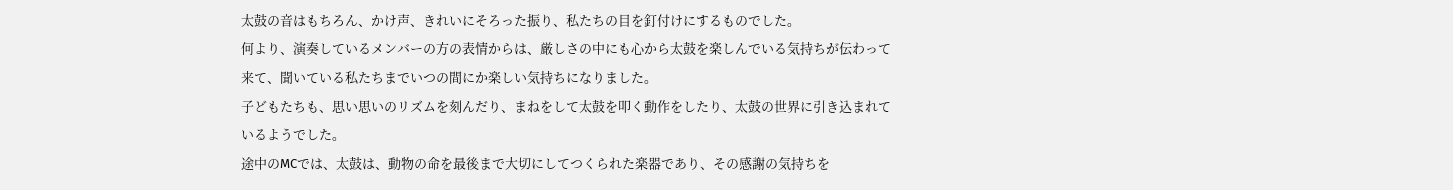太鼓の音はもちろん、かけ声、きれいにそろった振り、私たちの目を釘付けにするものでした。
何より、演奏しているメンバーの方の表情からは、厳しさの中にも心から太鼓を楽しんでいる気持ちが伝わって来て、聞いている私たちまでいつの間にか楽しい気持ちになりました。
子どもたちも、思い思いのリズムを刻んだり、まねをして太鼓を叩く動作をしたり、太鼓の世界に引き込まれているようでした。
途中のMCでは、太鼓は、動物の命を最後まで大切にしてつくられた楽器であり、その感謝の気持ちを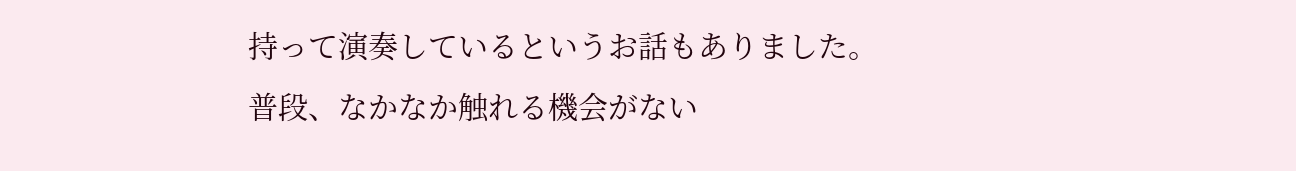持って演奏しているというお話もありました。
普段、なかなか触れる機会がない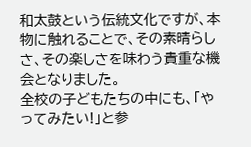和太鼓という伝統文化ですが、本物に触れることで、その素晴らしさ、その楽しさを味わう貴重な機会となりました。
全校の子どもたちの中にも、「やってみたい!」と参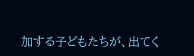加する子どもたちが、出てく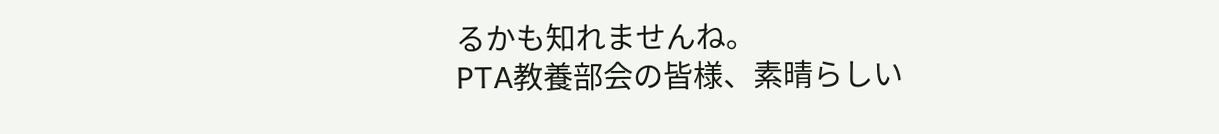るかも知れませんね。
PTA教養部会の皆様、素晴らしい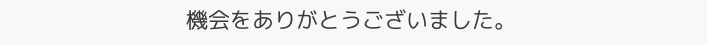機会をありがとうございました。